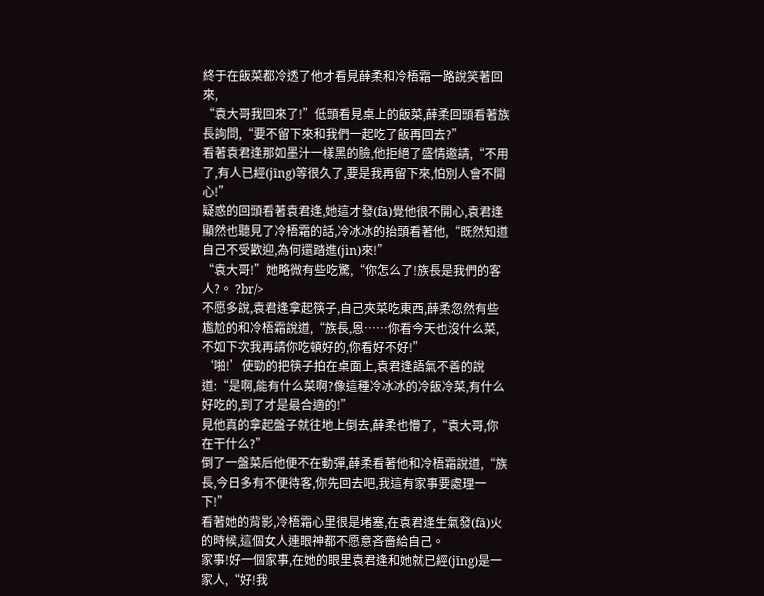終于在飯菜都冷透了他才看見薛柔和冷梧霜一路說笑著回來,
“袁大哥我回來了!”低頭看見桌上的飯菜,薛柔回頭看著族長詢問,“要不留下來和我們一起吃了飯再回去?”
看著袁君逢那如墨汁一樣黑的臉,他拒絕了盛情邀請,“不用了,有人已經(jīng)等很久了,要是我再留下來,怕別人會不開心!”
疑惑的回頭看著袁君逢,她這才發(fā)覺他很不開心,袁君逢顯然也聽見了冷梧霜的話,冷冰冰的抬頭看著他,“既然知道自己不受歡迎,為何還踏進(jìn)來!”
“袁大哥!”她略微有些吃驚,“你怎么了!族長是我們的客人?。 ?br/>
不愿多說,袁君逢拿起筷子,自己夾菜吃東西,薛柔忽然有些尷尬的和冷梧霜說道,“族長,恩……你看今天也沒什么菜,不如下次我再請你吃頓好的,你看好不好!”
‘啪!’使勁的把筷子拍在桌面上,袁君逢語氣不善的說道:“是啊,能有什么菜啊?像這種冷冰冰的冷飯冷菜,有什么好吃的,到了才是最合適的!”
見他真的拿起盤子就往地上倒去,薛柔也懵了,“袁大哥,你在干什么?”
倒了一盤菜后他便不在動彈,薛柔看著他和冷梧霜說道,“族長,今日多有不便待客,你先回去吧,我這有家事要處理一下!”
看著她的背影,冷梧霜心里很是堵塞,在袁君逢生氣發(fā)火的時候,這個女人連眼神都不愿意吝嗇給自己。
家事!好一個家事,在她的眼里袁君逢和她就已經(jīng)是一家人,“好!我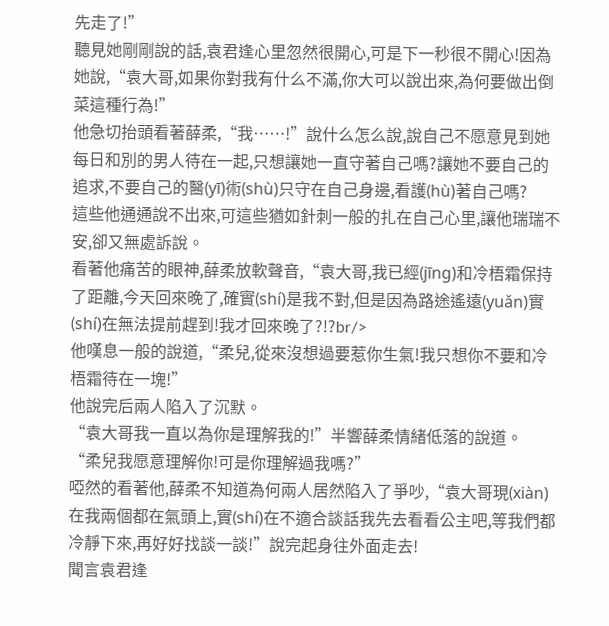先走了!”
聽見她剛剛說的話,袁君逢心里忽然很開心,可是下一秒很不開心!因為她說,“袁大哥,如果你對我有什么不滿,你大可以說出來,為何要做出倒菜這種行為!”
他急切抬頭看著薛柔,“我……!”說什么怎么說,說自己不愿意見到她每日和別的男人待在一起,只想讓她一直守著自己嗎?讓她不要自己的追求,不要自己的醫(yī)術(shù)只守在自己身邊,看護(hù)著自己嗎?
這些他通通說不出來,可這些猶如針刺一般的扎在自己心里,讓他瑞瑞不安,卻又無處訴說。
看著他痛苦的眼神,薛柔放軟聲音,“袁大哥,我已經(jīng)和冷梧霜保持了距離,今天回來晚了,確實(shí)是我不對,但是因為路途遙遠(yuǎn)實(shí)在無法提前趕到!我才回來晚了?!?br/>
他嘆息一般的說道,“柔兒,從來沒想過要惹你生氣!我只想你不要和冷梧霜待在一塊!”
他說完后兩人陷入了沉默。
“袁大哥我一直以為你是理解我的!”半響薛柔情緒低落的說道。
“柔兒我愿意理解你!可是你理解過我嗎?”
啞然的看著他,薛柔不知道為何兩人居然陷入了爭吵,“袁大哥現(xiàn)在我兩個都在氣頭上,實(shí)在不適合談話我先去看看公主吧,等我們都冷靜下來,再好好找談一談!”說完起身往外面走去!
聞言袁君逢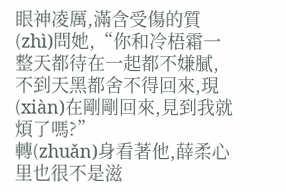眼神凌厲,滿含受傷的質(zhì)問她,“你和冷梧霜一整天都待在一起都不嫌膩,不到天黑都舍不得回來,現(xiàn)在剛剛回來,見到我就煩了嗎?”
轉(zhuǎn)身看著他,薛柔心里也很不是滋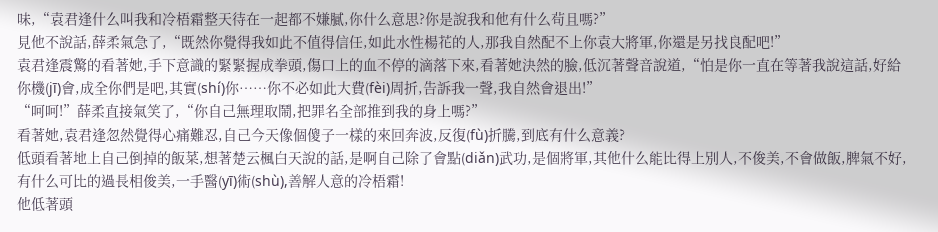味,“袁君逢什么叫我和冷梧霜整天待在一起都不嫌膩,你什么意思?你是說我和他有什么茍且嗎?”
見他不說話,薛柔氣急了,“既然你覺得我如此不值得信任,如此水性楊花的人,那我自然配不上你袁大將軍,你還是另找良配吧!”
袁君逢震驚的看著她,手下意識的緊緊握成拳頭,傷口上的血不停的滴落下來,看著她決然的臉,低沉著聲音說道,“怕是你一直在等著我說這話,好給你機(jī)會,成全你們是吧,其實(shí)你……你不必如此大費(fèi)周折,告訴我一聲,我自然會退出!”
“呵呵!”薛柔直接氣笑了,“你自己無理取鬧,把罪名全部推到我的身上嗎?”
看著她,袁君逢忽然覺得心痛難忍,自己今天像個傻子一樣的來回奔波,反復(fù)折騰,到底有什么意義?
低頭看著地上自己倒掉的飯菜,想著楚云楓白天說的話,是啊自己除了會點(diǎn)武功,是個將軍,其他什么能比得上別人,不俊美,不會做飯,脾氣不好,有什么可比的過長相俊美,一手醫(yī)術(shù),善解人意的冷梧霜!
他低著頭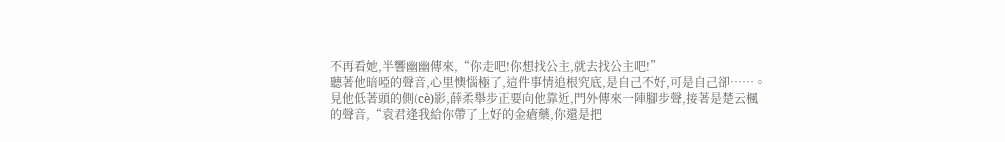不再看她,半響幽幽傳來,“你走吧!你想找公主,就去找公主吧!”
聽著他暗啞的聲音,心里懊惱極了,這件事情追根究底,是自己不好,可是自己卻……。
見他低著頭的側(cè)影,薛柔舉步正要向他靠近,門外傳來一陣腳步聲,接著是楚云楓的聲音,“袁君逢我給你帶了上好的金瘡藥,你還是把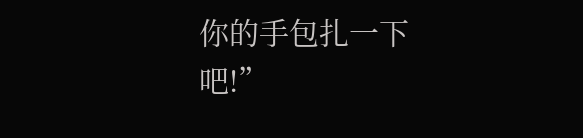你的手包扎一下吧!”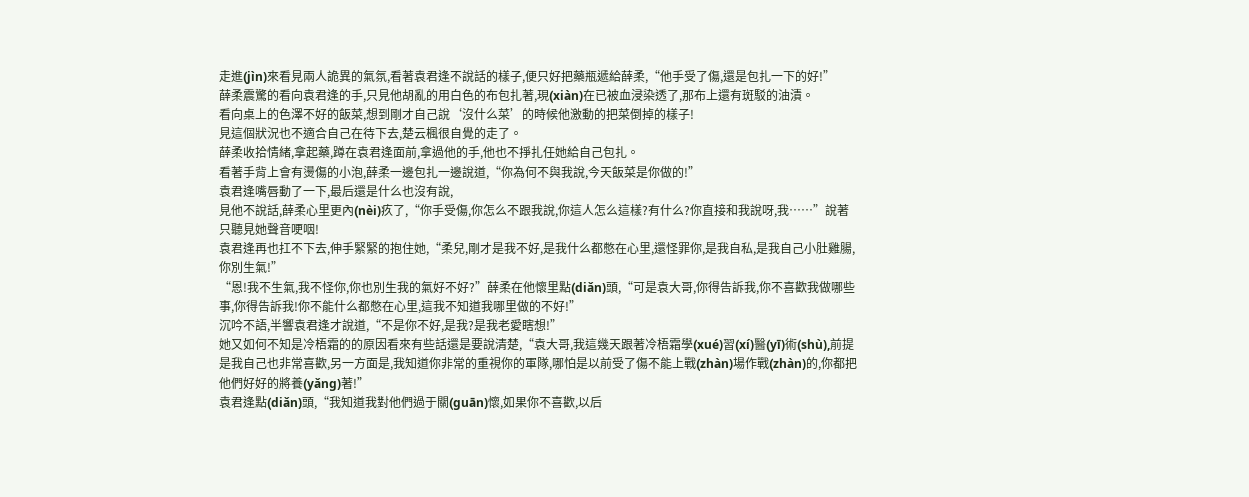走進(jìn)來看見兩人詭異的氣氛,看著袁君逢不說話的樣子,便只好把藥瓶遞給薛柔,“他手受了傷,還是包扎一下的好!”
薛柔震驚的看向袁君逢的手,只見他胡亂的用白色的布包扎著,現(xiàn)在已被血浸染透了,那布上還有斑駁的油漬。
看向桌上的色澤不好的飯菜,想到剛才自己說‘沒什么菜’的時候他激動的把菜倒掉的樣子!
見這個狀況也不適合自己在待下去,楚云楓很自覺的走了。
薛柔收拾情緒,拿起藥,蹲在袁君逢面前,拿過他的手,他也不掙扎任她給自己包扎。
看著手背上會有燙傷的小泡,薛柔一邊包扎一邊說道,“你為何不與我說,今天飯菜是你做的!”
袁君逢嘴唇動了一下,最后還是什么也沒有說,
見他不說話,薛柔心里更內(nèi)疚了,“你手受傷,你怎么不跟我說,你這人怎么這樣?有什么?你直接和我說呀,我……”說著只聽見她聲音哽咽!
袁君逢再也扛不下去,伸手緊緊的抱住她,“柔兒,剛才是我不好,是我什么都憋在心里,還怪罪你,是我自私,是我自己小肚雞腸,你別生氣!”
“恩!我不生氣,我不怪你,你也別生我的氣好不好?”薛柔在他懷里點(diǎn)頭,“可是袁大哥,你得告訴我,你不喜歡我做哪些事,你得告訴我!你不能什么都憋在心里,這我不知道我哪里做的不好!”
沉吟不語,半響袁君逢才說道,“不是你不好,是我?是我老愛瞎想!”
她又如何不知是冷梧霜的的原因看來有些話還是要說清楚,“袁大哥,我這幾天跟著冷梧霜學(xué)習(xí)醫(yī)術(shù),前提是我自己也非常喜歡,另一方面是,我知道你非常的重視你的軍隊,哪怕是以前受了傷不能上戰(zhàn)場作戰(zhàn)的,你都把他們好好的將養(yǎng)著!”
袁君逢點(diǎn)頭,“我知道我對他們過于關(guān)懷,如果你不喜歡,以后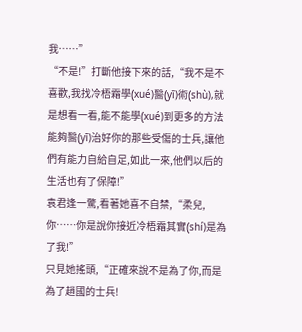我……”
“不是!”打斷他接下來的話,“我不是不喜歡,我找冷梧霜學(xué)醫(yī)術(shù),就是想看一看,能不能學(xué)到更多的方法能夠醫(yī)治好你的那些受傷的士兵,讓他們有能力自給自足,如此一來,他們以后的生活也有了保障!”
袁君逢一驚,看著她喜不自禁,“柔兒,你……你是說你接近冷梧霜其實(shí)是為了我!”
只見她搖頭,“正確來說不是為了你,而是為了趙國的士兵!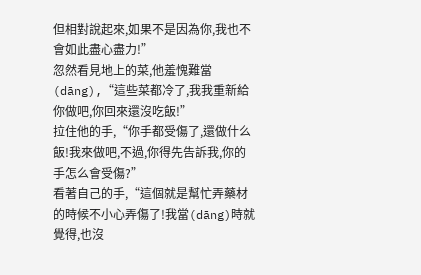但相對說起來,如果不是因為你,我也不會如此盡心盡力!”
忽然看見地上的菜,他羞愧難當(dāng),“這些菜都冷了,我我重新給你做吧,你回來還沒吃飯!”
拉住他的手,“你手都受傷了,還做什么飯!我來做吧,不過,你得先告訴我,你的手怎么會受傷?”
看著自己的手,“這個就是幫忙弄藥材的時候不小心弄傷了!我當(dāng)時就覺得,也沒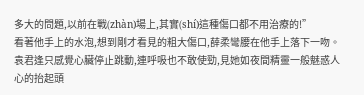多大的問題,以前在戰(zhàn)場上,其實(shí)這種傷口都不用治療的!”
看著他手上的水泡,想到剛才看見的粗大傷口,薛柔彎腰在他手上落下一吻。
袁君逢只感覺心臟停止跳動,連呼吸也不敢使勁,見她如夜間精靈一般魅惑人心的抬起頭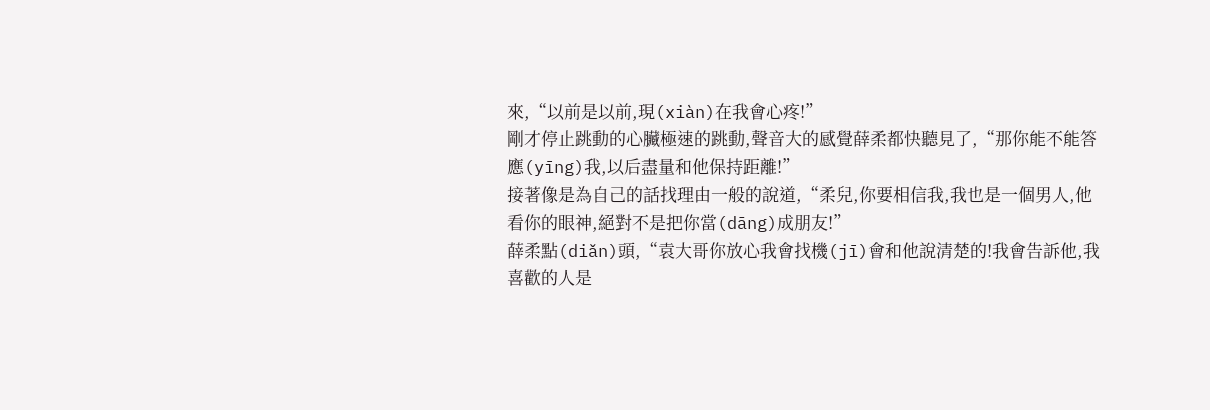來,“以前是以前,現(xiàn)在我會心疼!”
剛才停止跳動的心臟極速的跳動,聲音大的感覺薛柔都快聽見了,“那你能不能答應(yīng)我,以后盡量和他保持距離!”
接著像是為自己的話找理由一般的說道,“柔兒,你要相信我,我也是一個男人,他看你的眼神,絕對不是把你當(dāng)成朋友!”
薛柔點(diǎn)頭,“袁大哥你放心我會找機(jī)會和他說清楚的!我會告訴他,我喜歡的人是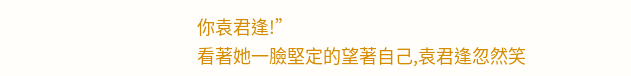你袁君逢!”
看著她一臉堅定的望著自己,袁君逢忽然笑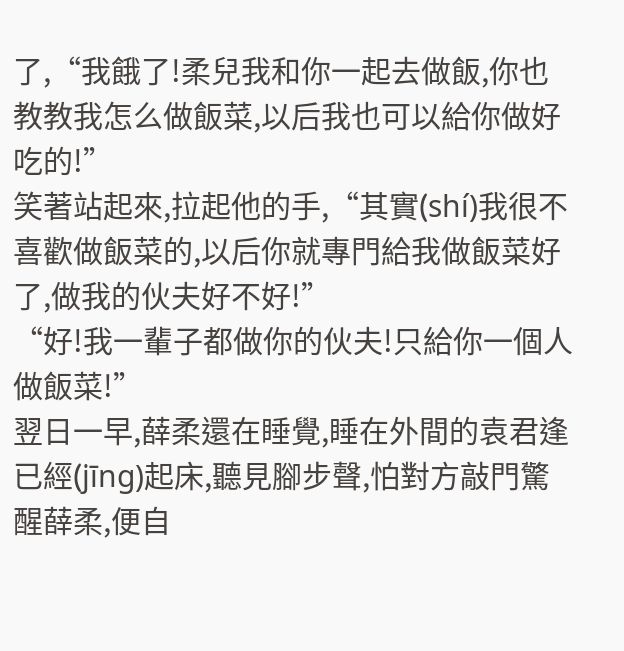了,“我餓了!柔兒我和你一起去做飯,你也教教我怎么做飯菜,以后我也可以給你做好吃的!”
笑著站起來,拉起他的手,“其實(shí)我很不喜歡做飯菜的,以后你就專門給我做飯菜好了,做我的伙夫好不好!”
“好!我一輩子都做你的伙夫!只給你一個人做飯菜!”
翌日一早,薛柔還在睡覺,睡在外間的袁君逢已經(jīng)起床,聽見腳步聲,怕對方敲門驚醒薛柔,便自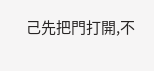己先把門打開,不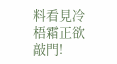料看見冷梧霜正欲敲門!